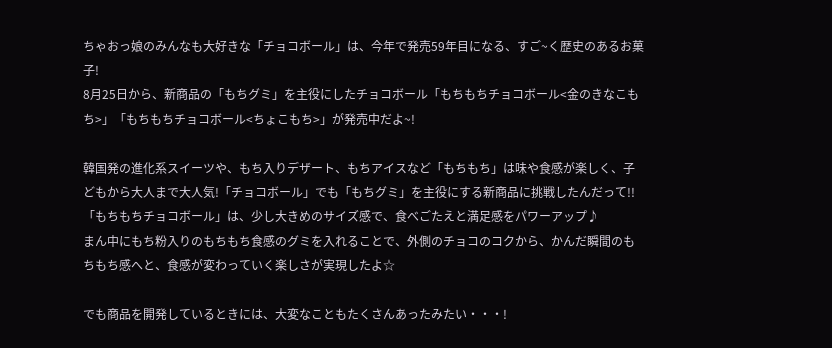ちゃおっ娘のみんなも大好きな「チョコボール」は、今年で発売59年目になる、すご~く歴史のあるお菓子!
8月25日から、新商品の「もちグミ」を主役にしたチョコボール「もちもちチョコボール<金のきなこもち>」「もちもちチョコボール<ちょこもち>」が発売中だよ~!

韓国発の進化系スイーツや、もち入りデザート、もちアイスなど「もちもち」は味や食感が楽しく、子どもから大人まで大人気!「チョコボール」でも「もちグミ」を主役にする新商品に挑戦したんだって!!
「もちもちチョコボール」は、少し大きめのサイズ感で、食べごたえと満足感をパワーアップ♪
まん中にもち粉入りのもちもち食感のグミを入れることで、外側のチョコのコクから、かんだ瞬間のもちもち感へと、食感が変わっていく楽しさが実現したよ☆

でも商品を開発しているときには、大変なこともたくさんあったみたい・・・!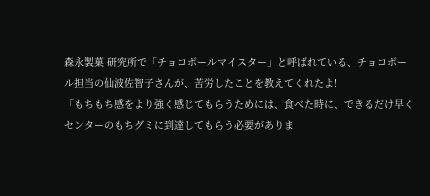森永製菓 研究所で「チョコボールマイスター」と呼ばれている、チョコボール担当の仙波佐智子さんが、苦労したことを教えてくれたよ!
「もちもち感をより強く感じてもらうためには、食べた時に、できるだけ早くセンターのもちグミに到達してもらう必要がありま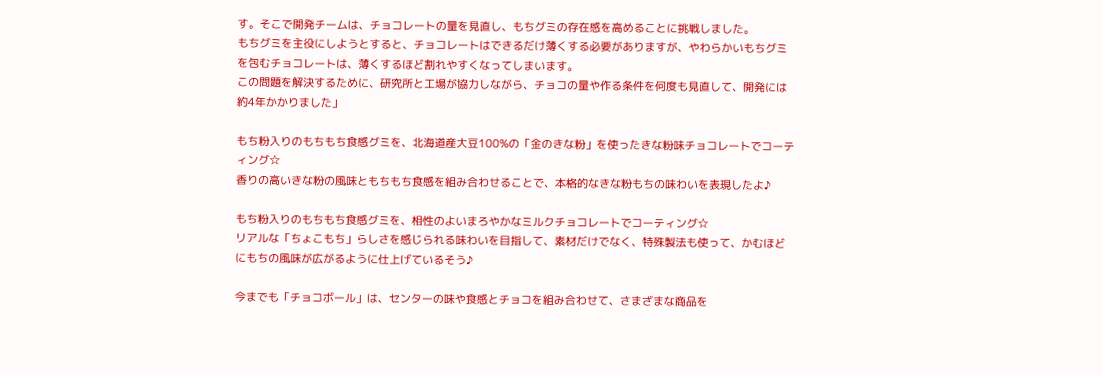す。そこで開発チームは、チョコレートの量を見直し、もちグミの存在感を高めることに挑戦しました。
もちグミを主役にしようとすると、チョコレートはできるだけ薄くする必要がありますが、やわらかいもちグミを包むチョコレートは、薄くするほど割れやすくなってしまいます。
この問題を解決するために、研究所と工場が協力しながら、チョコの量や作る条件を何度も見直して、開発には約4年かかりました」

もち粉入りのもちもち食感グミを、北海道産大豆100%の「金のきな粉」を使ったきな粉味チョコレートでコーティング☆
香りの高いきな粉の風味ともちもち食感を組み合わせることで、本格的なきな粉もちの味わいを表現したよ♪

もち粉入りのもちもち食感グミを、相性のよいまろやかなミルクチョコレートでコーティング☆
リアルな「ちょこもち」らしさを感じられる味わいを目指して、素材だけでなく、特殊製法も使って、かむほどにもちの風味が広がるように仕上げているそう♪

今までも「チョコボール」は、センターの味や食感とチョコを組み合わせて、さまざまな商品を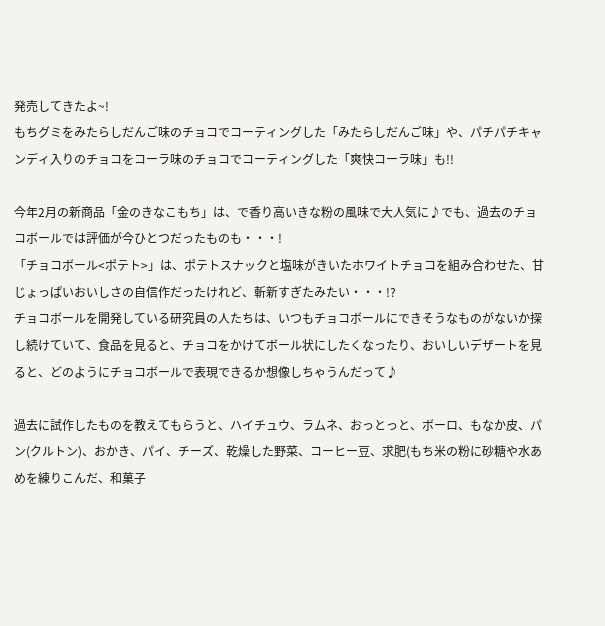発売してきたよ~!
もちグミをみたらしだんご味のチョコでコーティングした「みたらしだんご味」や、パチパチキャンディ入りのチョコをコーラ味のチョコでコーティングした「爽快コーラ味」も!!

今年2月の新商品「金のきなこもち」は、で香り高いきな粉の風味で大人気に♪でも、過去のチョコボールでは評価が今ひとつだったものも・・・!
「チョコボール<ポテト>」は、ポテトスナックと塩味がきいたホワイトチョコを組み合わせた、甘じょっぱいおいしさの自信作だったけれど、斬新すぎたみたい・・・!?
チョコボールを開発している研究員の人たちは、いつもチョコボールにできそうなものがないか探し続けていて、食品を見ると、チョコをかけてボール状にしたくなったり、おいしいデザートを見ると、どのようにチョコボールで表現できるか想像しちゃうんだって♪

過去に試作したものを教えてもらうと、ハイチュウ、ラムネ、おっとっと、ボーロ、もなか皮、パン(クルトン)、おかき、パイ、チーズ、乾燥した野菜、コーヒー豆、求肥(もち米の粉に砂糖や水あめを練りこんだ、和菓子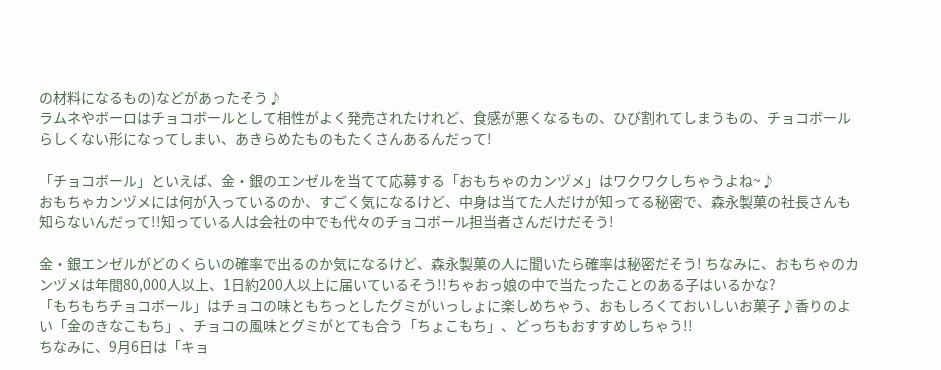の材料になるもの)などがあったそう♪
ラムネやボーロはチョコボールとして相性がよく発売されたけれど、食感が悪くなるもの、ひび割れてしまうもの、チョコボールらしくない形になってしまい、あきらめたものもたくさんあるんだって!

「チョコボール」といえば、金・銀のエンゼルを当てて応募する「おもちゃのカンヅメ」はワクワクしちゃうよね~♪
おもちゃカンヅメには何が入っているのか、すごく気になるけど、中身は当てた人だけが知ってる秘密で、森永製菓の社長さんも知らないんだって!!知っている人は会社の中でも代々のチョコボール担当者さんだけだそう!

金・銀エンゼルがどのくらいの確率で出るのか気になるけど、森永製菓の人に聞いたら確率は秘密だそう! ちなみに、おもちゃのカンヅメは年間80,000人以上、1日約200人以上に届いているそう!!ちゃおっ娘の中で当たったことのある子はいるかな?
「もちもちチョコボール」はチョコの味ともちっとしたグミがいっしょに楽しめちゃう、おもしろくておいしいお菓子♪香りのよい「金のきなこもち」、チョコの風味とグミがとても合う「ちょこもち」、どっちもおすすめしちゃう!!
ちなみに、9月6日は「キョ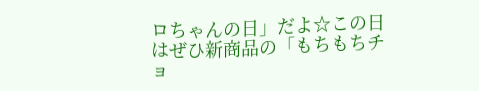ロちゃんの日」だよ☆この日はぜひ新商品の「もちもちチョ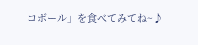コボール」を食べてみてね~♪